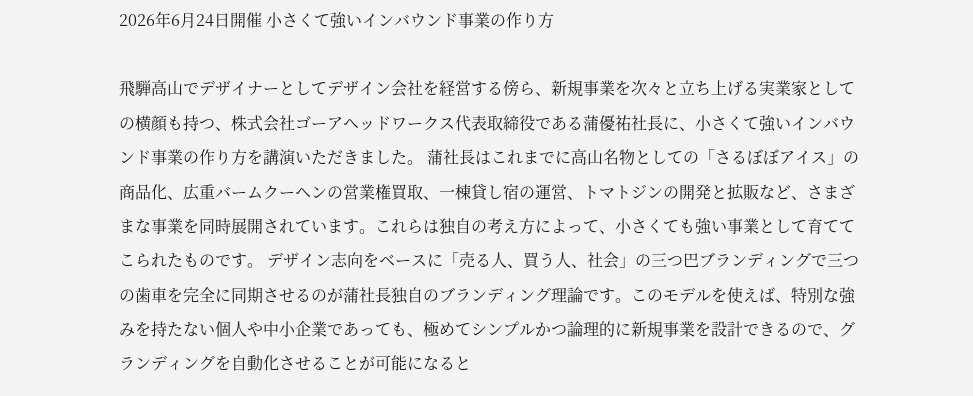2026年6月24日開催 小さくて強いインバウンド事業の作り方

飛騨高山でデザイナーとしてデザイン会社を経営する傍ら、新規事業を次々と立ち上げる実業家としての横顔も持つ、株式会社ゴーアヘッドワークス代表取締役である蒲優祐社長に、小さくて強いインバウンド事業の作り方を講演いただきました。 蒲社長はこれまでに高山名物としての「さるぼぼアイス」の商品化、広重バームクーヘンの営業権買取、一棟貸し宿の運営、トマトジンの開発と拡販など、さまざまな事業を同時展開されています。これらは独自の考え方によって、小さくても強い事業として育ててこられたものです。 デザイン志向をベースに「売る人、買う人、社会」の三つ巴ブランディングで三つの歯車を完全に同期させるのが蒲社長独自のブランディング理論です。このモデルを使えば、特別な強みを持たない個人や中小企業であっても、極めてシンプルかつ論理的に新規事業を設計できるので、グランディングを自動化させることが可能になると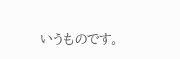いうものです。